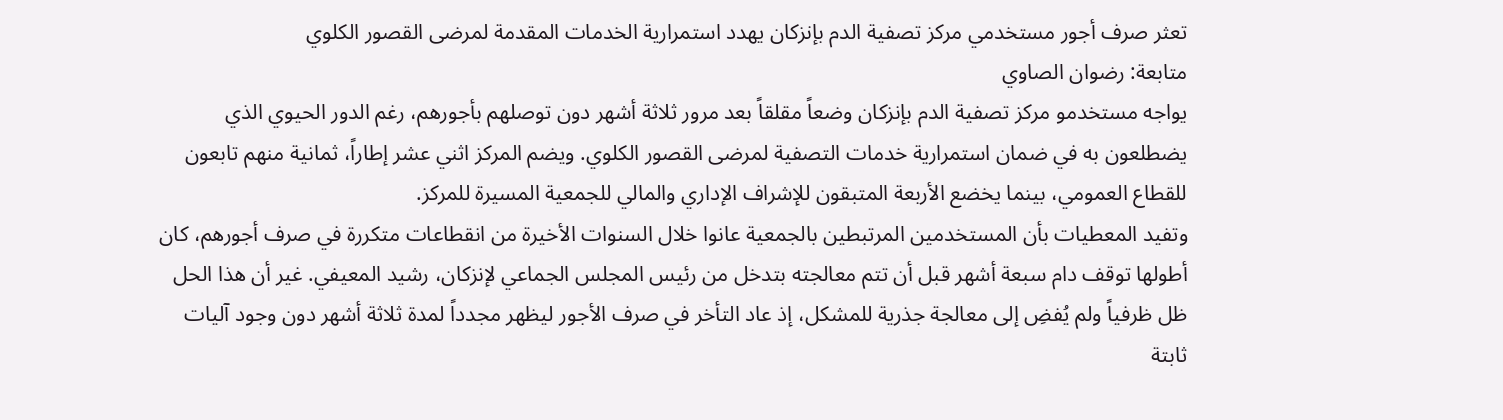تعثر صرف أجور مستخدمي مركز تصفية الدم بإنزكان يهدد استمرارية الخدمات المقدمة لمرضى القصور الكلوي
متابعة: رضوان الصاوي
يواجه مستخدمو مركز تصفية الدم بإنزكان وضعاً مقلقاً بعد مرور ثلاثة أشهر دون توصلهم بأجورهم، رغم الدور الحيوي الذي يضطلعون به في ضمان استمرارية خدمات التصفية لمرضى القصور الكلوي. ويضم المركز اثني عشر إطاراً، ثمانية منهم تابعون للقطاع العمومي، بينما يخضع الأربعة المتبقون للإشراف الإداري والمالي للجمعية المسيرة للمركز.
وتفيد المعطيات بأن المستخدمين المرتبطين بالجمعية عانوا خلال السنوات الأخيرة من انقطاعات متكررة في صرف أجورهم، كان أطولها توقف دام سبعة أشهر قبل أن تتم معالجته بتدخل من رئيس المجلس الجماعي لإنزكان، رشيد المعيفي. غير أن هذا الحل ظل ظرفياً ولم يُفضِ إلى معالجة جذرية للمشكل، إذ عاد التأخر في صرف الأجور ليظهر مجدداً لمدة ثلاثة أشهر دون وجود آليات ثابتة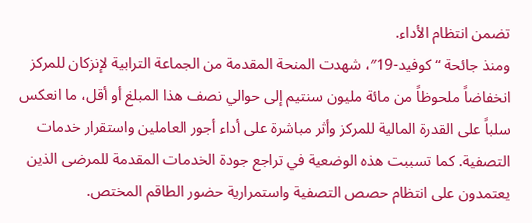تضمن انتظام الأداء.
ومنذ جائحة “كوفيد-19″، شهدت المنحة المقدمة من الجماعة الترابية لإنزكان للمركز انخفاضاً ملحوظاً من مائة مليون سنتيم إلى حوالي نصف هذا المبلغ أو أقل، ما انعكس سلباً على القدرة المالية للمركز وأثر مباشرة على أداء أجور العاملين واستقرار خدمات التصفية. كما تسببت هذه الوضعية في تراجع جودة الخدمات المقدمة للمرضى الذين يعتمدون على انتظام حصص التصفية واستمرارية حضور الطاقم المختص.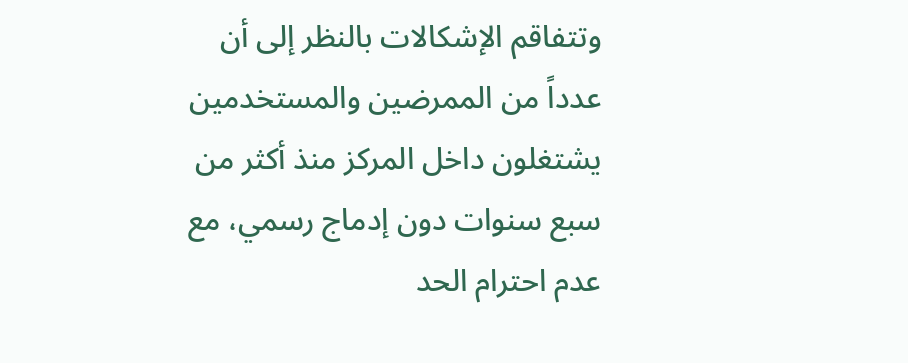وتتفاقم الإشكالات بالنظر إلى أن عدداً من الممرضين والمستخدمين يشتغلون داخل المركز منذ أكثر من سبع سنوات دون إدماج رسمي، مع عدم احترام الحد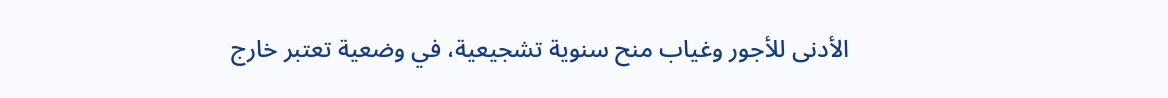الأدنى للأجور وغياب منح سنوية تشجيعية، في وضعية تعتبر خارج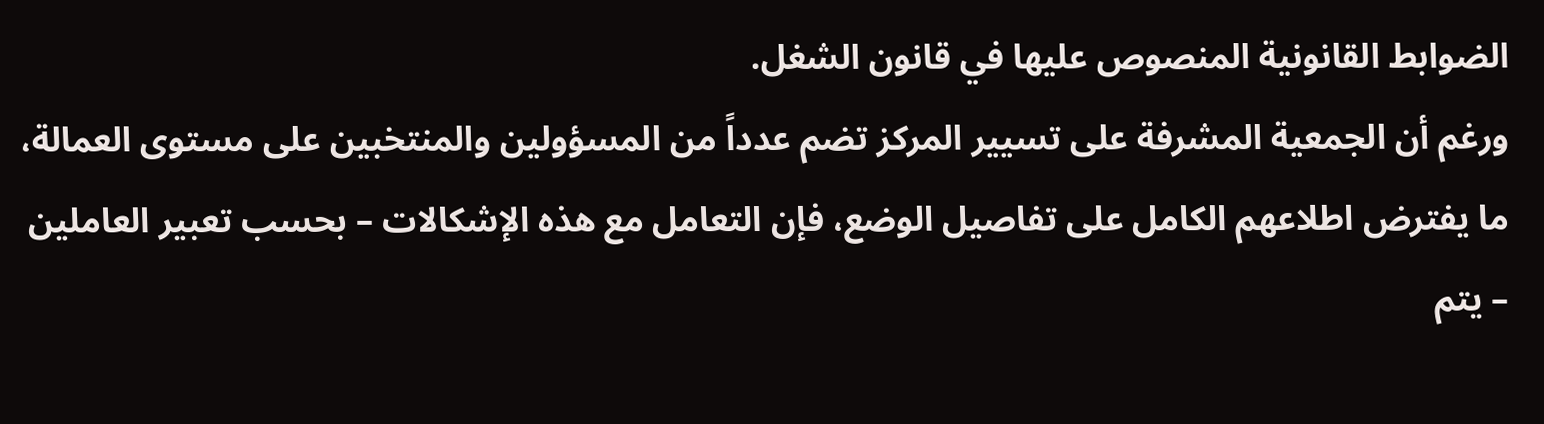الضوابط القانونية المنصوص عليها في قانون الشغل.
ورغم أن الجمعية المشرفة على تسيير المركز تضم عدداً من المسؤولين والمنتخبين على مستوى العمالة، ما يفترض اطلاعهم الكامل على تفاصيل الوضع، فإن التعامل مع هذه الإشكالات – بحسب تعبير العاملين – يتم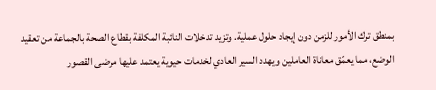بمنطق ترك الأمور للزمن دون إيجاد حلول عملية. وتزيد تدخلات النائبة المكلفة بقطاع الصحة بالجماعة من تعقيد الوضع، مما يعمّق معاناة العاملين ويهدد السير العادي لخدمات حيوية يعتمد عليها مرضى القصور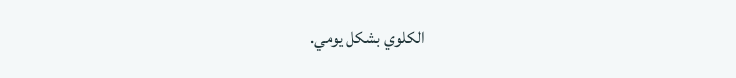الكلوي بشكل يومي.